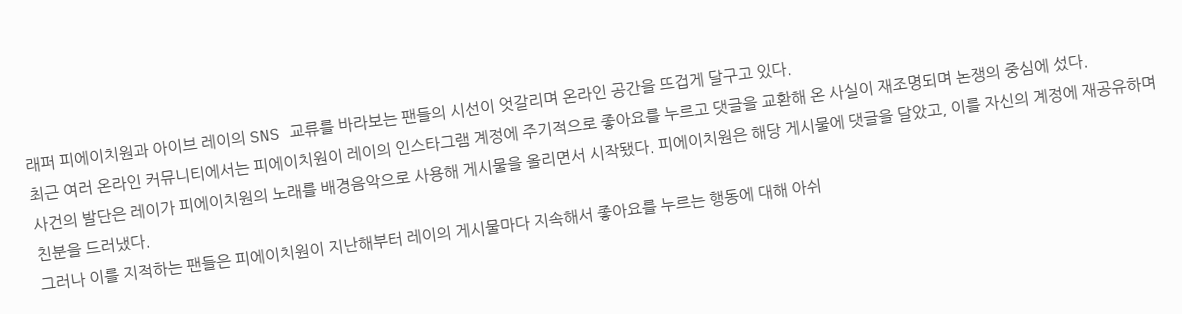래퍼 피에이치원과 아이브 레이의 SNS 교류를 바라보는 팬들의 시선이 엇갈리며 온라인 공간을 뜨겁게 달구고 있다.
최근 여러 온라인 커뮤니티에서는 피에이치원이 레이의 인스타그램 계정에 주기적으로 좋아요를 누르고 댓글을 교환해 온 사실이 재조명되며 논쟁의 중심에 섰다.
사건의 발단은 레이가 피에이치원의 노래를 배경음악으로 사용해 게시물을 올리면서 시작됐다. 피에이치원은 해당 게시물에 댓글을 달았고, 이를 자신의 계정에 재공유하며 친분을 드러냈다.
그러나 이를 지적하는 팬들은 피에이치원이 지난해부터 레이의 게시물마다 지속해서 좋아요를 누르는 행동에 대해 아쉬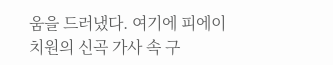움을 드러냈다. 여기에 피에이치원의 신곡 가사 속 구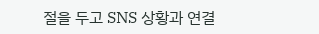절을 두고 SNS 상황과 연결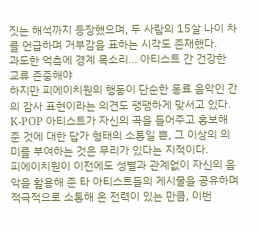짓는 해석까지 등장했으며, 두 사람의 15살 나이 차를 언급하며 거부감을 표하는 시각도 존재했다.
과도한 억측에 경계 목소리… 아티스트 간 건강한 교류 존중해야
하지만 피에이치원의 행동이 단순한 동료 음악인 간의 감사 표현이라는 의견도 팽팽하게 맞서고 있다.
K-POP 아티스트가 자신의 곡을 들어주고 홍보해 준 것에 대한 답가 형태의 소통일 뿐, 그 이상의 의미를 부여하는 것은 무리가 있다는 지적이다.
피에이치원이 이전에도 성별과 관계없이 자신의 음악을 활용해 준 타 아티스트들의 게시물을 공유하며 적극적으로 소통해 온 전력이 있는 만큼, 이번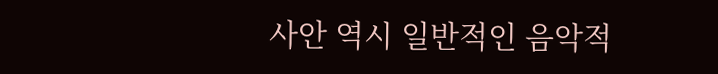사안 역시 일반적인 음악적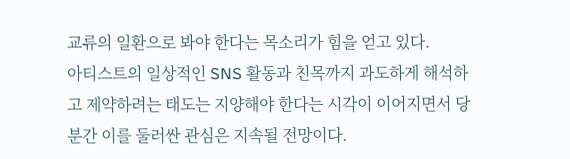교류의 일환으로 봐야 한다는 목소리가 힘을 얻고 있다.
아티스트의 일상적인 SNS 활동과 친목까지 과도하게 해석하고 제약하려는 태도는 지양해야 한다는 시각이 이어지면서 당분간 이를 둘러싼 관심은 지속될 전망이다.